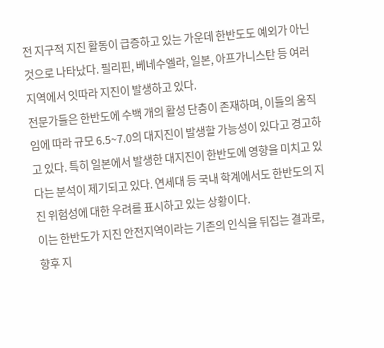전 지구적 지진 활동이 급증하고 있는 가운데 한반도도 예외가 아닌 것으로 나타났다. 필리핀, 베네수엘라, 일본, 아프가니스탄 등 여러 지역에서 잇따라 지진이 발생하고 있다.
전문가들은 한반도에 수백 개의 활성 단층이 존재하며, 이들의 움직임에 따라 규모 6.5~7.0의 대지진이 발생할 가능성이 있다고 경고하고 있다. 특히 일본에서 발생한 대지진이 한반도에 영향을 미치고 있다는 분석이 제기되고 있다. 연세대 등 국내 학계에서도 한반도의 지진 위험성에 대한 우려를 표시하고 있는 상황이다.
이는 한반도가 지진 안전지역이라는 기존의 인식을 뒤집는 결과로, 향후 지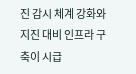진 감시 체계 강화와 지진 대비 인프라 구축이 시급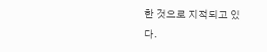한 것으로 지적되고 있다.